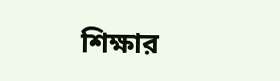শিক্ষার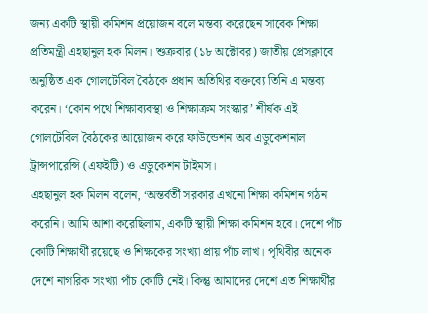জন্য একটি স্থায়ী কমিশন প্রয়োজন বলে মন্তব্য করেছেন সাবেক শিক্ষা প্রতিমন্ত্রী এহছানুল হক মিলন। শুক্রবার (১৮ অক্টোবর) জাতীয় প্রেসক্লাবে অনুষ্ঠিত এক গোলটেবিল বৈঠকে প্রধান অতিথির বক্তব্যে তিনি এ মন্তব্য করেন। ‘কোন পথে শিক্ষাব্যবস্থা ও শিক্ষাক্রম সংস্কার’ শীর্ষক এই গোলটেবিল বৈঠকের আয়োজন করে ফাউন্ডেশন অব এডুকেশনাল ট্রান্সপারেন্সি (এফইটি) ও এডুকেশন টাইমস।
এহছানুল হক মিলন বলেন, ‘অন্তর্বর্তী সরকার এখনো শিক্ষা কমিশন গঠন করেনি। আমি আশা করেছিলাম, একটি স্থায়ী শিক্ষা কমিশন হবে। দেশে পাঁচ কোটি শিক্ষার্থী রয়েছে ও শিক্ষকের সংখ্যা প্রায় পাঁচ লাখ। পৃথিবীর অনেক দেশে নাগরিক সংখ্যা পাঁচ কোটি নেই। কিন্তু আমাদের দেশে এত শিক্ষার্থীর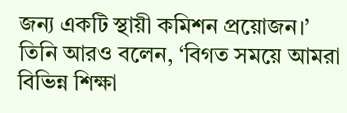জন্য একটি স্থায়ী কমিশন প্রয়োজন।’
তিনি আরও বলেন, ‘বিগত সময়ে আমরা বিভিন্ন শিক্ষা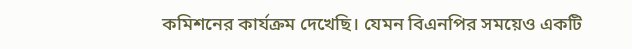কমিশনের কার্যক্রম দেখেছি। যেমন বিএনপির সময়েও একটি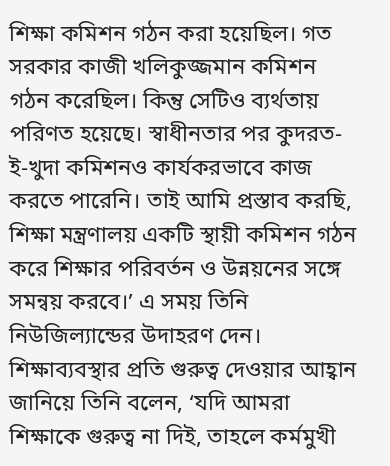শিক্ষা কমিশন গঠন করা হয়েছিল। গত সরকার কাজী খলিকুজ্জমান কমিশন গঠন করেছিল। কিন্তু সেটিও ব্যর্থতায় পরিণত হয়েছে। স্বাধীনতার পর কুদরত-ই-খুদা কমিশনও কার্যকরভাবে কাজ করতে পারেনি। তাই আমি প্রস্তাব করছি, শিক্ষা মন্ত্রণালয় একটি স্থায়ী কমিশন গঠন করে শিক্ষার পরিবর্তন ও উন্নয়নের সঙ্গে সমন্বয় করবে।’ এ সময় তিনি নিউজিল্যান্ডের উদাহরণ দেন।
শিক্ষাব্যবস্থার প্রতি গুরুত্ব দেওয়ার আহ্বান জানিয়ে তিনি বলেন, ‘যদি আমরা শিক্ষাকে গুরুত্ব না দিই, তাহলে কর্মমুখী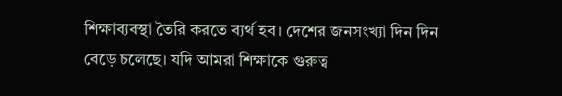শিক্ষাব্যবস্থা তৈরি করতে ব্যর্থ হব। দেশের জনসংখ্যা দিন দিন বেড়ে চলেছে। যদি আমরা শিক্ষাকে গুরুত্ব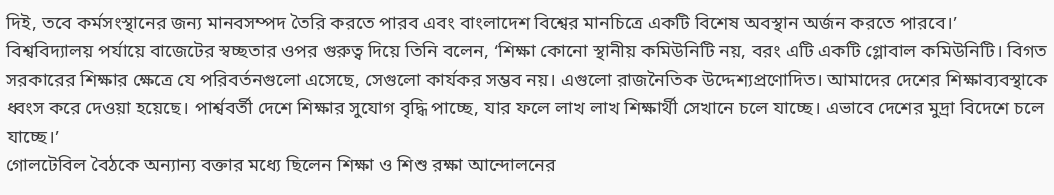দিই, তবে কর্মসংস্থানের জন্য মানবসম্পদ তৈরি করতে পারব এবং বাংলাদেশ বিশ্বের মানচিত্রে একটি বিশেষ অবস্থান অর্জন করতে পারবে।’
বিশ্ববিদ্যালয় পর্যায়ে বাজেটের স্বচ্ছতার ওপর গুরুত্ব দিয়ে তিনি বলেন, ‘শিক্ষা কোনো স্থানীয় কমিউনিটি নয়, বরং এটি একটি গ্লোবাল কমিউনিটি। বিগত সরকারের শিক্ষার ক্ষেত্রে যে পরিবর্তনগুলো এসেছে, সেগুলো কার্যকর সম্ভব নয়। এগুলো রাজনৈতিক উদ্দেশ্যপ্রণোদিত। আমাদের দেশের শিক্ষাব্যবস্থাকে ধ্বংস করে দেওয়া হয়েছে। পার্শ্ববর্তী দেশে শিক্ষার সুযোগ বৃদ্ধি পাচ্ছে, যার ফলে লাখ লাখ শিক্ষার্থী সেখানে চলে যাচ্ছে। এভাবে দেশের মুদ্রা বিদেশে চলে যাচ্ছে।’
গোলটেবিল বৈঠকে অন্যান্য বক্তার মধ্যে ছিলেন শিক্ষা ও শিশু রক্ষা আন্দোলনের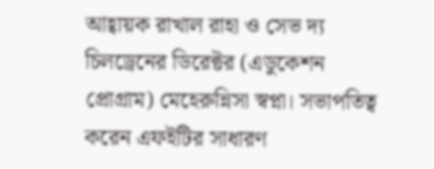আহ্বায়ক রাখাল রাহা ও সেভ দ্য চিলড্রেনের ডিরেক্টর (এডুকেশন প্রোগ্রাম) মেহেরুন্নিসা স্বপ্না। সভাপতিত্ব করেন এফইটির সাধারণ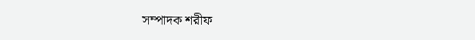সম্পাদক শরীফ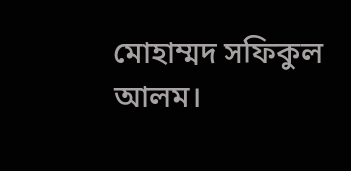মোহাম্মদ সফিকুল আলম।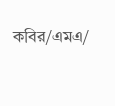কবির/এমএ/